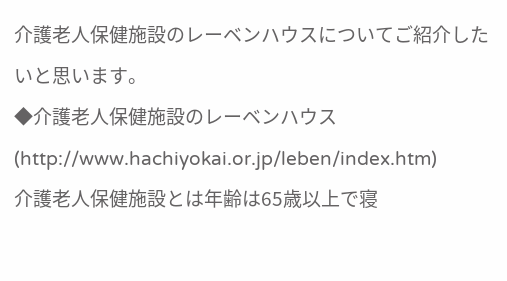介護老人保健施設のレーベンハウスについてご紹介したいと思います。
◆介護老人保健施設のレーベンハウス(http://www.hachiyokai.or.jp/leben/index.htm)
介護老人保健施設とは年齢は65歳以上で寝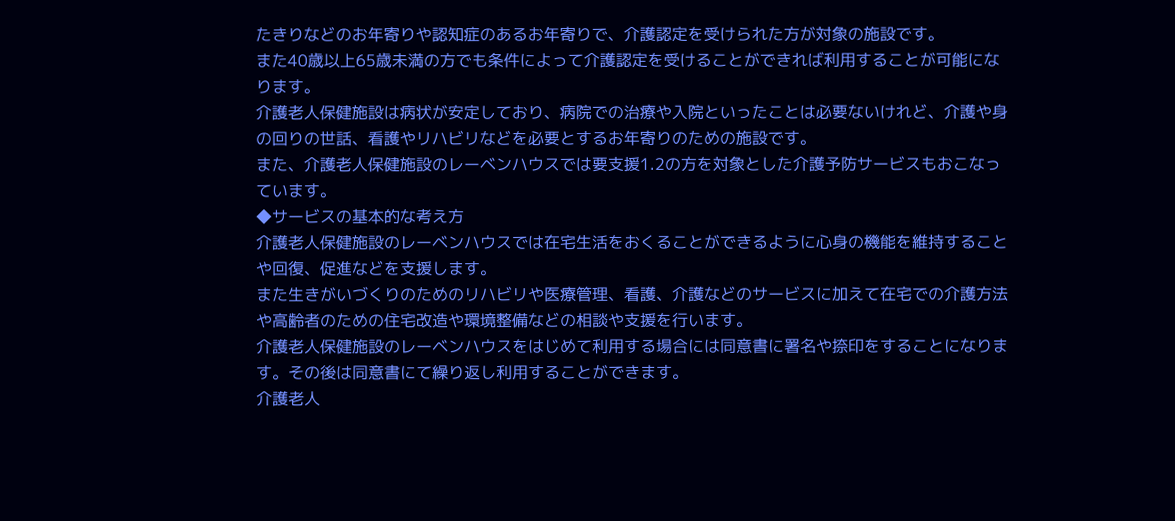たきりなどのお年寄りや認知症のあるお年寄りで、介護認定を受けられた方が対象の施設です。
また40歳以上65歳未満の方でも条件によって介護認定を受けることができれば利用することが可能になります。
介護老人保健施設は病状が安定しており、病院での治療や入院といったことは必要ないけれど、介護や身の回りの世話、看護やリハビリなどを必要とするお年寄りのための施設です。
また、介護老人保健施設のレーベンハウスでは要支援1.2の方を対象とした介護予防サービスもおこなっています。
◆サービスの基本的な考え方
介護老人保健施設のレーベンハウスでは在宅生活をおくることができるように心身の機能を維持することや回復、促進などを支援します。
また生きがいづくりのためのリハビリや医療管理、看護、介護などのサービスに加えて在宅での介護方法や高齢者のための住宅改造や環境整備などの相談や支援を行います。
介護老人保健施設のレーベンハウスをはじめて利用する場合には同意書に署名や捺印をすることになります。その後は同意書にて繰り返し利用することができます。
介護老人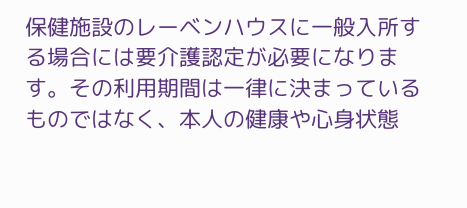保健施設のレーベンハウスに一般入所する場合には要介護認定が必要になります。その利用期間は一律に決まっているものではなく、本人の健康や心身状態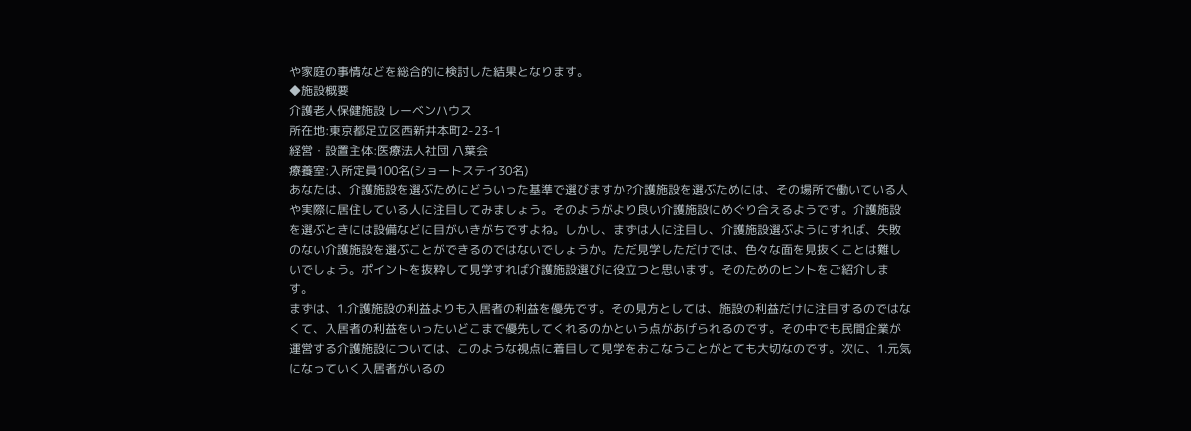や家庭の事情などを総合的に検討した結果となります。
◆施設概要
介護老人保健施設 レーベンハウス
所在地:東京都足立区西新井本町2-23-1
経営・設置主体:医療法人社団 八葉会
療養室:入所定員100名(ショートステイ30名)
あなたは、介護施設を選ぶためにどういった基準で選びますか?介護施設を選ぶためには、その場所で働いている人や実際に居住している人に注目してみましょう。そのようがより良い介護施設にめぐり合えるようです。介護施設を選ぶときには設備などに目がいきがちですよね。しかし、まずは人に注目し、介護施設選ぶようにすれば、失敗のない介護施設を選ぶことができるのではないでしょうか。ただ見学しただけでは、色々な面を見抜くことは難しいでしょう。ポイントを抜粋して見学すれば介護施設選びに役立つと思います。そのためのヒントをご紹介します。
まずは、1.介護施設の利益よりも入居者の利益を優先です。その見方としては、施設の利益だけに注目するのではなくて、入居者の利益をいったいどこまで優先してくれるのかという点があげられるのです。その中でも民間企業が運営する介護施設については、このような視点に着目して見学をおこなうことがとても大切なのです。次に、1.元気になっていく入居者がいるの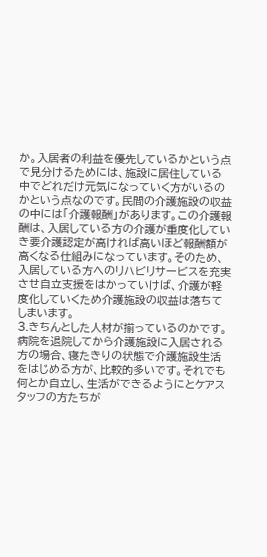か。入居者の利益を優先しているかという点で見分けるためには、施設に居住している中でどれだけ元気になっていく方がいるのかという点なのです。民間の介護施設の収益の中には「介護報酬」があります。この介護報酬は、入居している方の介護が重度化していき要介護認定が高ければ高いほど報酬額が高くなる仕組みになっています。そのため、入居している方へのリハビリサービスを充実させ自立支援をはかっていけば、介護が軽度化していくため介護施設の収益は落ちてしまいます。
3.きちんとした人材が揃っているのかです。病院を退院してから介護施設に入居される方の場合、寝たきりの状態で介護施設生活をはじめる方が、比較的多いです。それでも何とか自立し、生活ができるようにとケアスタッフの方たちが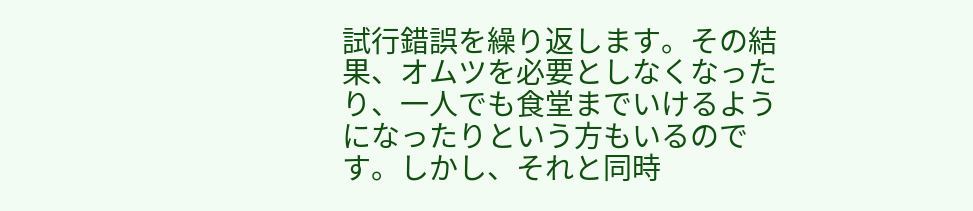試行錯誤を繰り返します。その結果、オムツを必要としなくなったり、一人でも食堂までいけるようになったりという方もいるのです。しかし、それと同時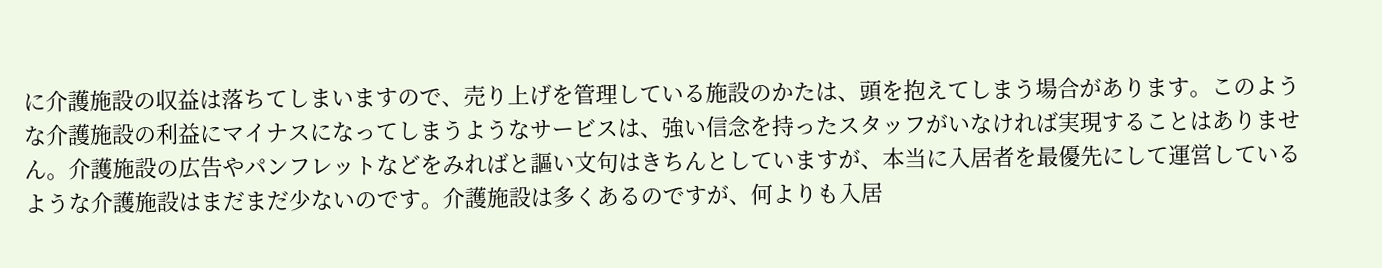に介護施設の収益は落ちてしまいますので、売り上げを管理している施設のかたは、頭を抱えてしまう場合があります。このような介護施設の利益にマイナスになってしまうようなサービスは、強い信念を持ったスタッフがいなければ実現することはありません。介護施設の広告やパンフレットなどをみればと謳い文句はきちんとしていますが、本当に入居者を最優先にして運営しているような介護施設はまだまだ少ないのです。介護施設は多くあるのですが、何よりも入居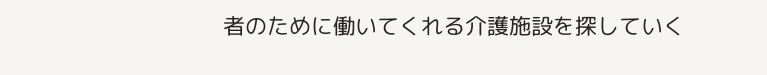者のために働いてくれる介護施設を探していく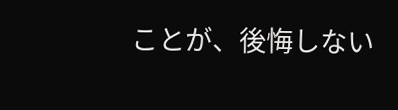ことが、後悔しない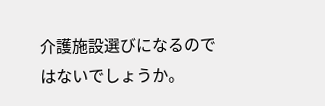介護施設選びになるのではないでしょうか。